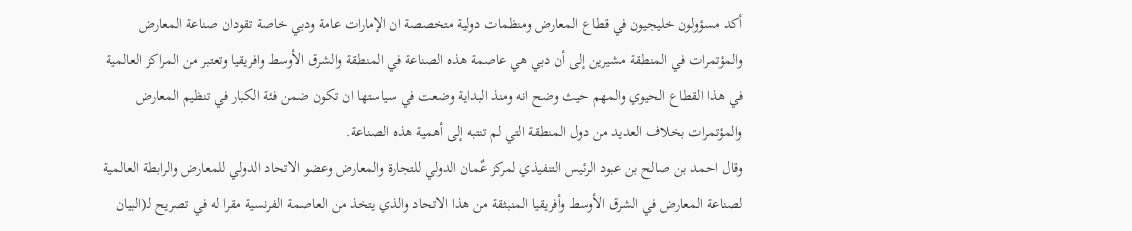أكد مسؤولون خليجيون في قطاع المعارض ومنظمات دولية متخصصة ان الإمارات عامة ودبي خاصة تقودان صناعة المعارض والمؤتمرات في المنطقة مشيرين إلى أن دبي هي عاصمة هذه الصناعة في المنطقة والشرق الأوسط وافريقيا وتعتبر من المراكز العالمية في هذا القطاع الحيوي والمهم حيث وضح انه ومنذ البداية وضعت في سياستها ان تكون ضمن فئة الكبار في تنظيم المعارض والمؤتمرات بخلاف العديد من دول المنطقة التي لم تنتبه إلى أهمية هذه الصناعة.
وقال احمد بن صالح بن عبود الرئيس التنفيذي لمركز عٌمان الدولي للتجارة والمعارض وعضو الاتحاد الدولي للمعارض والرابطة العالمية لصناعة المعارض في الشرق الأوسط وأفريقيا المنبثقة من هذا الاتحاد والذي يتخذ من العاصمة الفرنسية مقرا له في تصريح لـ(البيان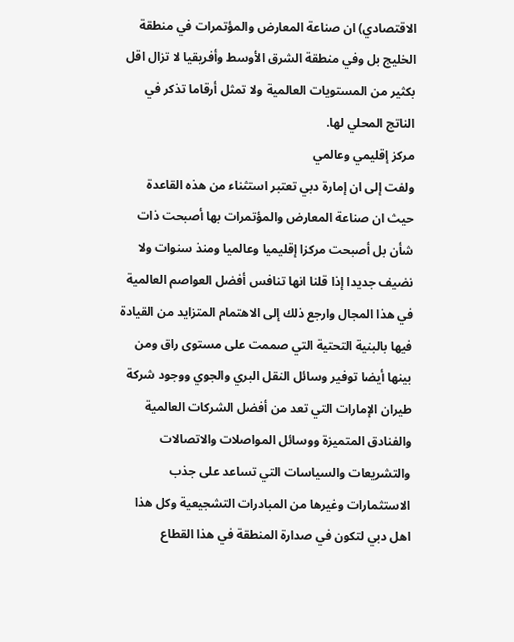الاقتصادي) ان صناعة المعارض والمؤتمرات في منطقة الخليج بل وفي منطقة الشرق الأوسط وأفريقيا لا تزال اقل بكثير من المستويات العالمية ولا تمثل أرقاما تذكر في الناتج المحلي لها.
مركز إقليمي وعالمي
ولفت إلى ان إمارة دبي تعتبر استثناء من هذه القاعدة حيث ان صناعة المعارض والمؤتمرات بها أصبحت ذات شأن بل أصبحت مركزا إقليميا وعالميا ومنذ سنوات ولا نضيف جديدا إذا قلنا انها تنافس أفضل العواصم العالمية في هذا المجال وارجع ذلك إلى الاهتمام المتزايد من القيادة فيها بالبنية التحتية التي صممت على مستوى راق ومن بينها أيضا توفير وسائل النقل البري والجوي ووجود شركة طيران الإمارات التي تعد من أفضل الشركات العالمية والفنادق المتميزة ووسائل المواصلات والاتصالات والتشريعات والسياسات التي تساعد على جذب الاستثمارات وغيرها من المبادرات التشجيعية وكل هذا اهل دبي لتكون في صدارة المنطقة في هذا القطاع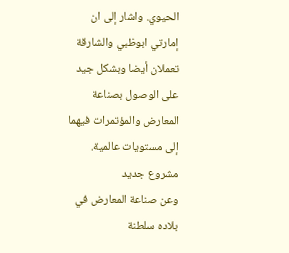الحيوي. واشار إلى ان إمارتي ابوظبي والشارقة تعملان أيضا وبشكل جيد على الوصول بصناعة المعارض والمؤتمرات فيهما إلى مستويات عالمية.
مشروع جديد
وعن صناعة المعارض في بلاده سلطنة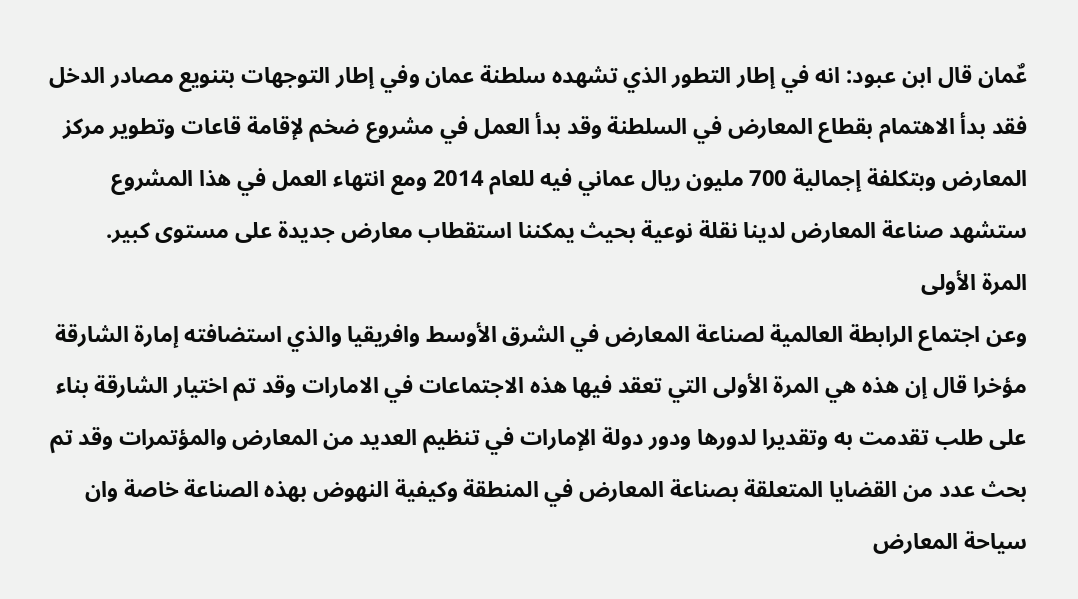عٌمان قال ابن عبود: انه في إطار التطور الذي تشهده سلطنة عمان وفي إطار التوجهات بتنويع مصادر الدخل فقد بدأ الاهتمام بقطاع المعارض في السلطنة وقد بدأ العمل في مشروع ضخم لإقامة قاعات وتطوير مركز المعارض وبتكلفة إجمالية 700 مليون ريال عماني فيه للعام 2014 ومع انتهاء العمل في هذا المشروع ستشهد صناعة المعارض لدينا نقلة نوعية بحيث يمكننا استقطاب معارض جديدة على مستوى كبير.
المرة الأولى
وعن اجتماع الرابطة العالمية لصناعة المعارض في الشرق الأوسط وافريقيا والذي استضافته إمارة الشارقة مؤخرا قال إن هذه هي المرة الأولى التي تعقد فيها هذه الاجتماعات في الامارات وقد تم اختيار الشارقة بناء على طلب تقدمت به وتقديرا لدورها ودور دولة الإمارات في تنظيم العديد من المعارض والمؤتمرات وقد تم بحث عدد من القضايا المتعلقة بصناعة المعارض في المنطقة وكيفية النهوض بهذه الصناعة خاصة وان سياحة المعارض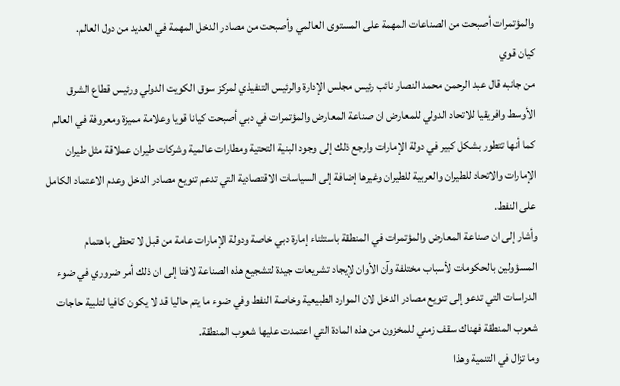والمؤتمرات أصبحت من الصناعات المهمة على المستوى العالمي وأصبحت من مصادر الدخل المهمة في العديد من دول العالم.
كيان قوي
من جانبه قال عبد الرحمن محمد النصار نائب رئيس مجلس الإدارة والرئيس التنفيذي لمركز سوق الكويت الدولي ورئيس قطاع الشرق الأوسط وافريقيا للاتحاد الدولي للمعارض ان صناعة المعارض والمؤتمرات في دبي أصبحت كيانا قويا وعلامة مميزة ومعروفة في العالم كما أنها تتطور بشكل كبير في دولة الإمارات وارجع ذلك إلى وجود البنية التحتية ومطارات عالمية وشركات طيران عملاقة مثل طيران الإمارات والاتحاد للطيران والعربية للطيران وغيرها إضافة إلى السياسات الاقتصادية التي تدعم تنويع مصادر الدخل وعدم الاعتماد الكامل على النفط.
وأشار إلى ان صناعة المعارض والمؤتمرات في المنطقة باستثناء إمارة دبي خاصة ودولة الإمارات عامة من قبل لا تحظى باهتمام المسؤولين بالحكومات لأسباب مختلفة وآن الأوان لإيجاد تشريعات جيدة لتشجيع هذه الصناعة لافتا إلى ان ذلك أمر ضروري في ضوء الدراسات التي تدعو إلى تنويع مصادر الدخل لان الموارد الطبيعية وخاصة النفط وفي ضوء ما يتم حاليا قد لا يكون كافيا لتلبية حاجات شعوب المنطقة فهناك سقف زمني للمخزون من هذه المادة التي اعتمدت عليها شعوب المنطقة.
وما تزال في التنمية وهذا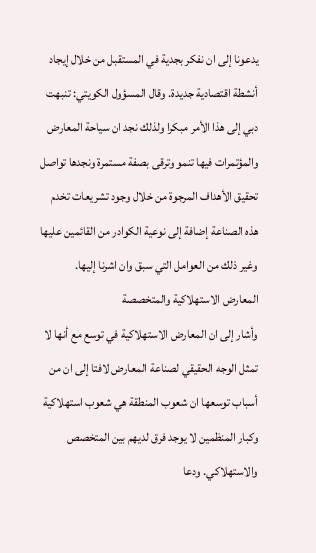يدعونا إلى ان نفكر بجدية في المستقبل من خلال إيجاد أنشطة اقتصادية جديدة. وقال المسؤول الكويتي: تنبهت دبي إلى هذا الأمر مبكرا ولذلك نجد ان سياحة المعارض والمؤتمرات فيها تنمو وترقى بصفة مستمرة ونجدها تواصل تحقيق الأهداف المرجوة من خلال وجود تشريعات تخدم هذه الصناعة إضافة إلى نوعية الكوادر من القائمين عليها وغير ذلك من العوامل التي سبق وان اشرنا إليها.
المعارض الاستهلاكية والمتخصصة
وأشار إلى ان المعارض الاستهلاكية في توسع مع أنها لا تمثل الوجه الحقيقي لصناعة المعارض لافتا إلى ان من أسباب توسعها ان شعوب المنطقة هي شعوب استهلاكية وكبار المنظمين لا يوجد فرق لديهم بين المتخصص والاستهلاكي. ودعا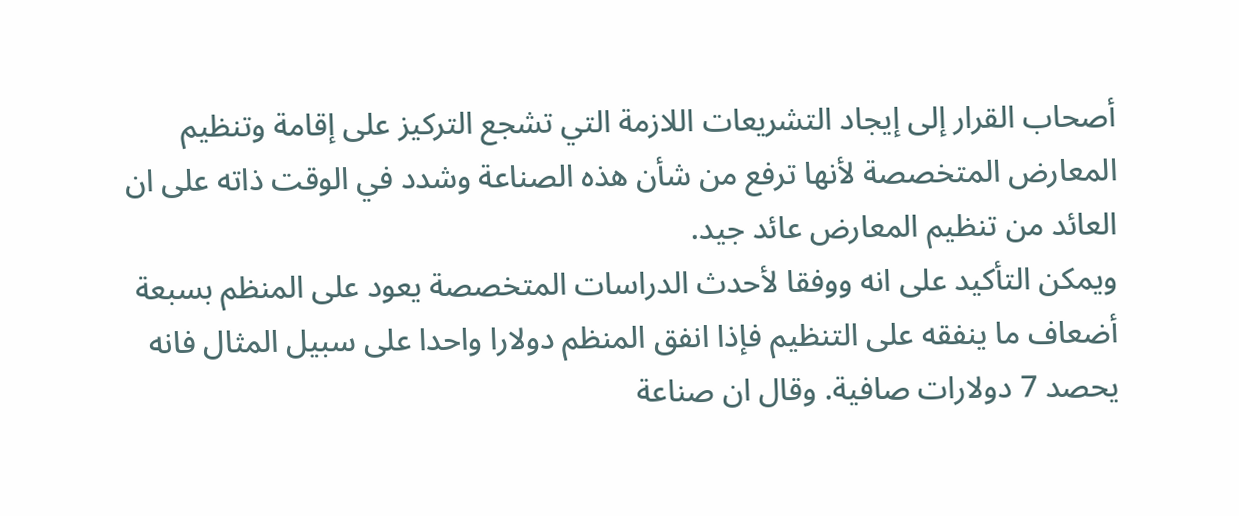أصحاب القرار إلى إيجاد التشريعات اللازمة التي تشجع التركيز على إقامة وتنظيم المعارض المتخصصة لأنها ترفع من شأن هذه الصناعة وشدد في الوقت ذاته على ان العائد من تنظيم المعارض عائد جيد.
ويمكن التأكيد على انه ووفقا لأحدث الدراسات المتخصصة يعود على المنظم بسبعة أضعاف ما ينفقه على التنظيم فإذا انفق المنظم دولارا واحدا على سبيل المثال فانه يحصد 7 دولارات صافية. وقال ان صناعة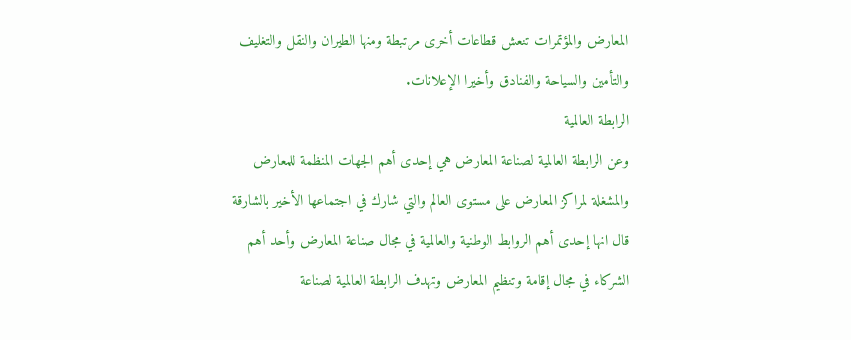المعارض والمؤتمرات تنعش قطاعات أخرى مرتبطة ومنها الطيران والنقل والتغليف والتأمين والسياحة والفنادق وأخيرا الإعلانات.
الرابطة العالمية
وعن الرابطة العالمية لصناعة المعارض هي إحدى أهم الجهات المنظمة للمعارض والمشغلة لمراكز المعارض على مستوى العالم والتي شارك في اجتماعها الأخير بالشارقة قال انها إحدى أهم الروابط الوطنية والعالمية في مجال صناعة المعارض وأحد أهم الشركاء في مجال إقامة وتنظيم المعارض وتهدف الرابطة العالمية لصناعة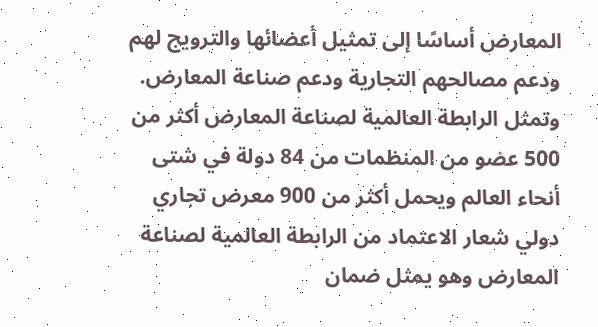المعارض أساسًا إلى تمثيل أعضائها والترويج لهم ودعم مصالحهم التجارية ودعم صناعة المعارض. وتمثل الرابطة العالمية لصناعة المعارض أكثر من 500 عضو من المنظمات من 84 دولة في شتى أنحاء العالم ويحمل أكثر من 900 معرض تجاري دولي شعار الاعتماد من الرابطة العالمية لصناعة المعارض وهو يمثل ضمان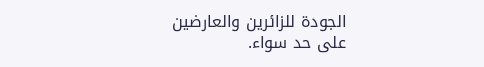الجودة للزائرين والعارضين على حد سواء.